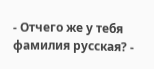- Отчего же у тебя фамилия русская? -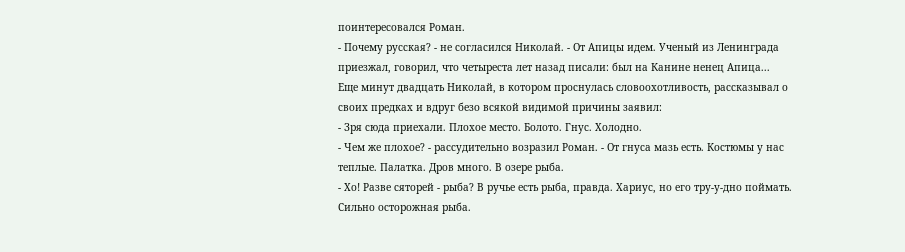поинтересовался Роман.
- Почему русская? - не согласился Николай. - От Апицы идем. Ученый из Ленинграда приезжал, говорил, что четыреста лет назад писали: был на Канине ненец Апица...
Еще минут двадцать Николай, в котором проснулась словоохотливость, рассказывал о своих предках и вдруг безо всякой видимой причины заявил:
- Зря сюда приехали. Плохое место. Болото. Гнус. Холодно.
- Чем же плохое? - рассудительно возразил Роман. - От гнуса мазь есть. Костюмы у нас теплые. Палатка. Дров много. В озере рыба.
- Хо! Разве сяторей - рыба? В ручье есть рыба, правда. Хариус, но его тру-у-дно поймать. Сильно осторожная рыба.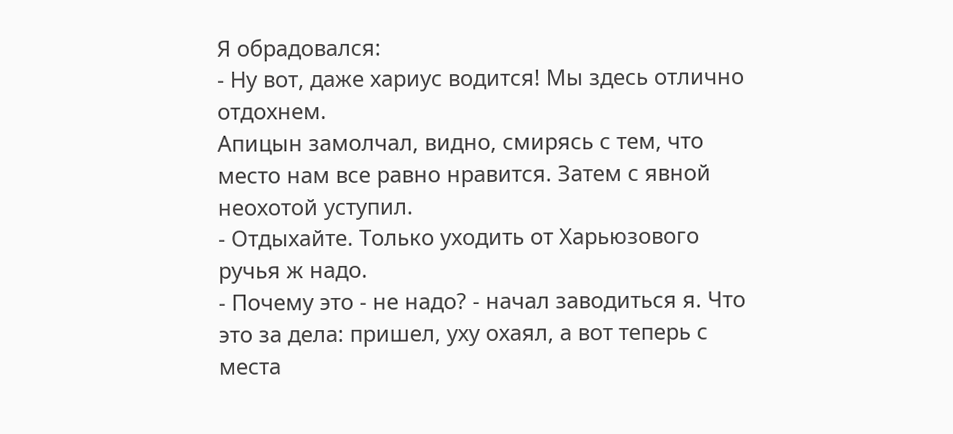Я обрадовался:
- Ну вот, даже хариус водится! Мы здесь отлично отдохнем.
Апицын замолчал, видно, смирясь с тем, что место нам все равно нравится. Затем с явной неохотой уступил.
- Отдыхайте. Только уходить от Харьюзового ручья ж надо.
- Почему это - не надо? - начал заводиться я. Что это за дела: пришел, уху охаял, а вот теперь с места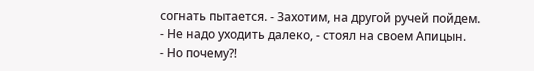согнать пытается. - Захотим, на другой ручей пойдем.
- Не надо уходить далеко, - стоял на своем Апицын.
- Но почему?!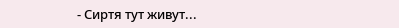- Сиртя тут живут...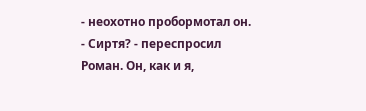- неохотно пробормотал он.
- Сиртя? - переспросил Роман. Он, как и я,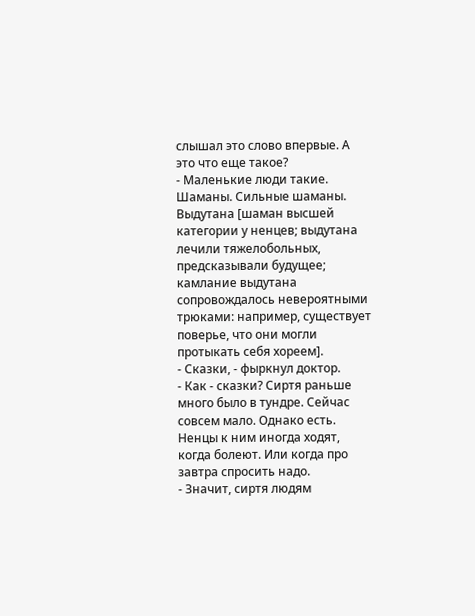слышал это слово впервые. А это что еще такое?
- Маленькие люди такие. Шаманы. Сильные шаманы. Выдутана [шаман высшей категории у ненцев; выдутана лечили тяжелобольных, предсказывали будущее; камлание выдутана сопровождалось невероятными трюками: например, существует поверье, что они могли протыкать себя хореем].
- Сказки, - фыркнул доктор.
- Как - сказки? Сиртя раньше много было в тундре. Сейчас совсем мало. Однако есть. Ненцы к ним иногда ходят, когда болеют. Или когда про завтра спросить надо.
- Значит, сиртя людям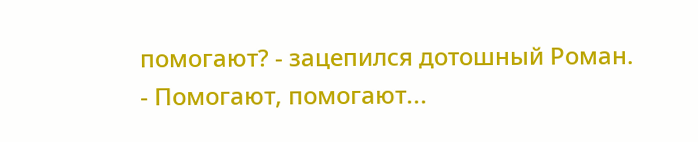помогают? - зацепился дотошный Роман.
- Помогают, помогают...